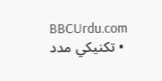BBCUrdu.com
  • تکنيکي مدد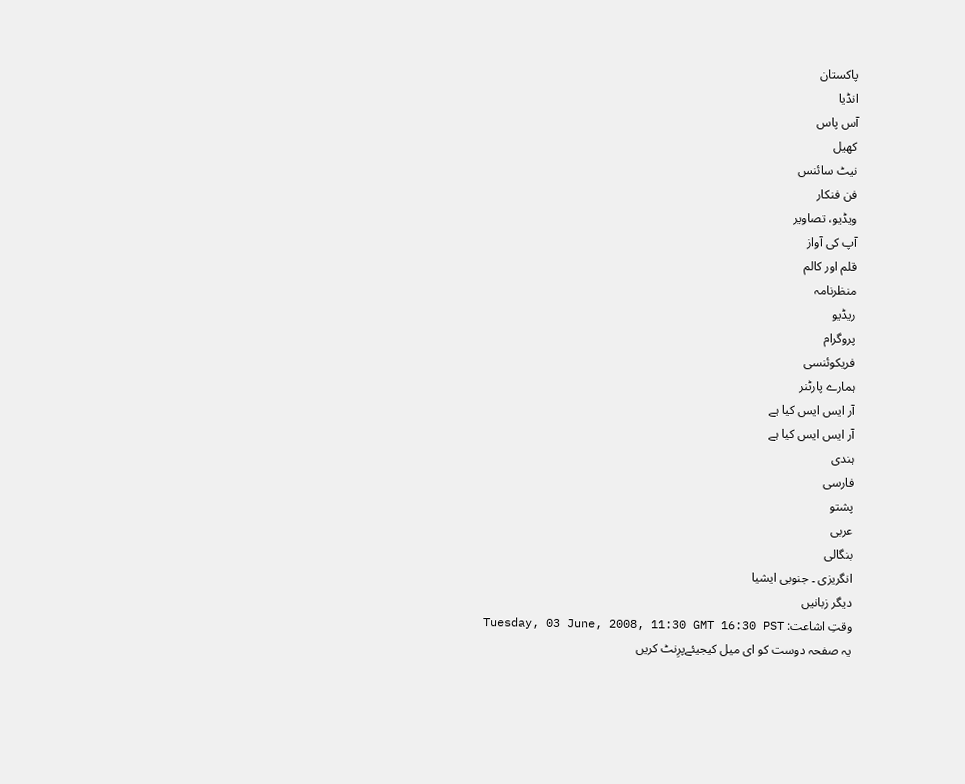پاکستان
انڈیا
آس پاس
کھیل
نیٹ سائنس
فن فنکار
ویڈیو، تصاویر
آپ کی آواز
قلم اور کالم
منظرنامہ
ریڈیو
پروگرام
فریکوئنسی
ہمارے پارٹنر
آر ایس ایس کیا ہے
آر ایس ایس کیا ہے
ہندی
فارسی
پشتو
عربی
بنگالی
انگریزی ۔ جنوبی ایشیا
دیگر زبانیں
وقتِ اشاعت: Tuesday, 03 June, 2008, 11:30 GMT 16:30 PST
یہ صفحہ دوست کو ای میل کیجیئےپرِنٹ کریں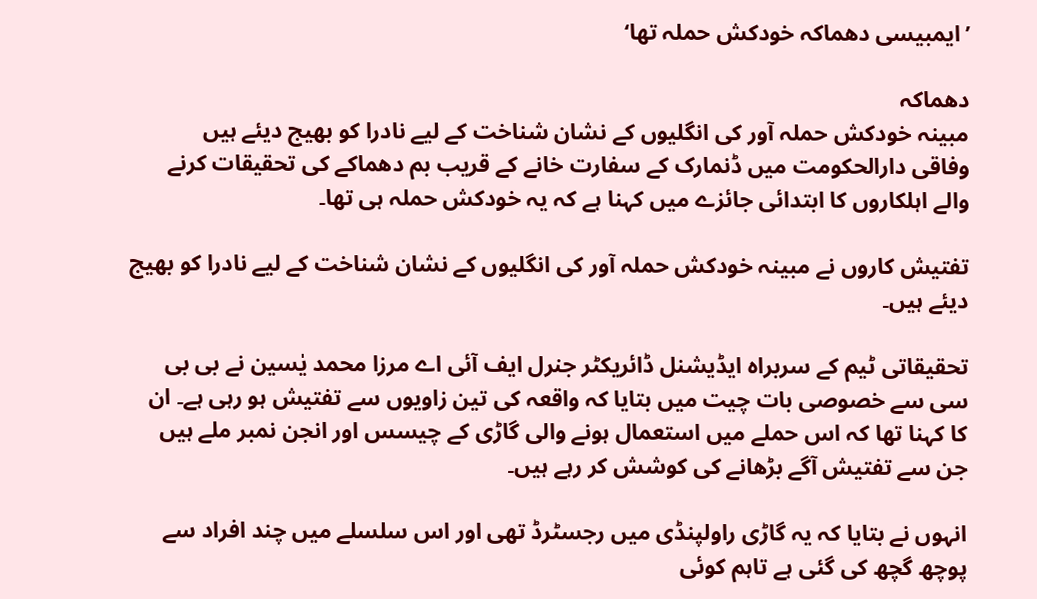’ایمبیسی دھماکہ خودکش حملہ تھا‘

دھماکہ
مبینہ خودکش حملہ آور کی انگلیوں کے نشان شناخت کے لیے نادرا کو بھیج دیئے ہیں
وفاقی دارالحکومت میں ڈنمارک کے سفارت خانے کے قریب بم دھماکے کی تحقیقات کرنے والے اہلکاروں کا ابتدائی جائزے میں کہنا ہے کہ یہ خودکش حملہ ہی تھا۔

تفتیش کاروں نے مبینہ خودکش حملہ آور کی انگلیوں کے نشان شناخت کے لیے نادرا کو بھیج دیئے ہیں۔

تحقیقاتی ٹیم کے سربراہ ایڈیشنل ڈائریکٹر جنرل ایف آئی اے مرزا محمد یٰسین نے بی بی سی سے خصوصی بات چیت میں بتایا کہ واقعہ کی تین زاویوں سے تفتیش ہو رہی ہے۔ ان کا کہنا تھا کہ اس حملے میں استعمال ہونے والی گاڑی کے چیسس اور انجن نمبر ملے ہیں جن سے تفتیش آگے بڑھانے کی کوشش کر رہے ہیں۔

انہوں نے بتایا کہ یہ گاڑی راولپنڈی میں رجسٹرڈ تھی اور اس سلسلے میں چند افراد سے پوچھ گچھ کی گئی ہے تاہم کوئی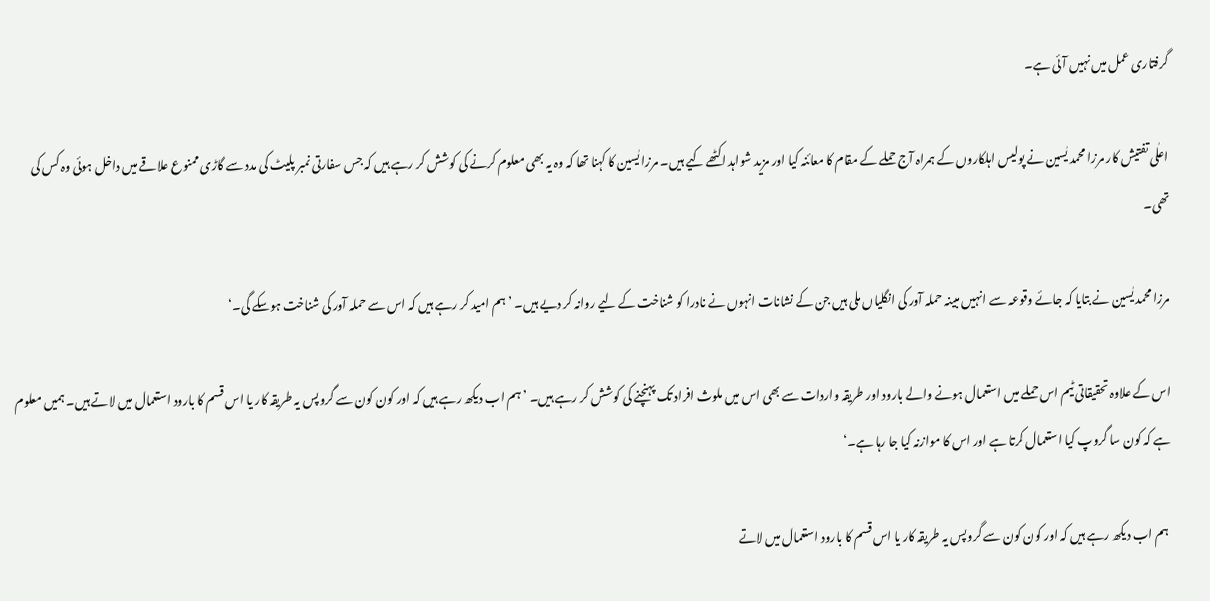گرفتاری عمل میں نہیں آئی ہے۔

اعلٰی تفتیش کار مرزا محمد یٰسین نے پولیس اہلکاروں کے ہمراہ آج حملے کے مقام کا معائنہ کیا اور مزید شواہد اکٹھے کیے ہیں۔ مرزا یٰسین کا کہنا تھا کہ وہ یہ بھی معلوم کرنے کی کوشش کر رہے ہیں کہ جس سفارتی نمبر پلیٹ کی مدد سے گاڑی ممنوع علاقے میں داخل ہوئی وہ کس کی تھی۔

مرزا محمد یٰسین نے بتایا کہ جائے وقوعہ سے انہیں مبینہ حملہ آور کی انگلیاں ملی ہیں جن کے نشانات انہوں نے نادرا کو شناخت کے لیے روانہ کر دیے ہیں۔ ’ہم امید کر رہے ہیں کہ اس سے حملہ آور کی شناخت ہوسکے گی۔‘

اس کے علاوہ تحقیقاتی ٹیم اس حملے میں استعمال ہونے والے بارود اور طریقہ واردات سے بھی اس میں ملوث افراد تک پہنچنے کی کوشش کر رہے ہیں۔ ’ہم اب دیکھ رہے ہیں کہ اور کون کون سے گروپس یہ طریقہ کار یا اس قسم کا بارود استعمال میں لاتے ہیں۔ ہمیں معلوم ہے کہ کون سا گروپ کیا استعمال کرتا ہے اور اس کا موازنہ کیا جا رہا ہے۔‘

 ہم اب دیکھ رہے ہیں کہ اور کون کون سے گروپس یہ طریقہ کار یا اس قسم کا بارود استعمال میں لاتے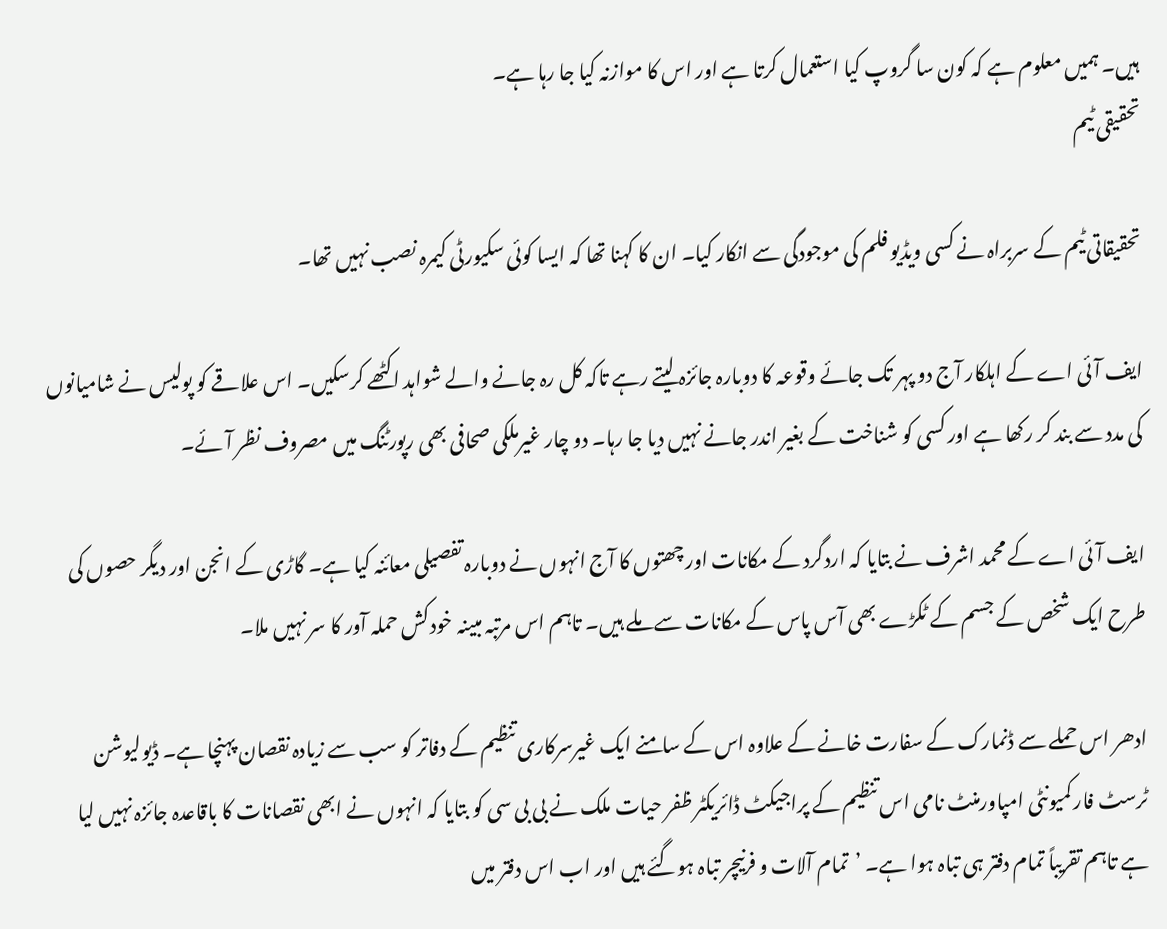ہیں۔ ہمیں معلوم ہے کہ کون سا گروپ کیا استعمال کرتا ہے اور اس کا موازنہ کیا جا رہا ہے۔
تحقیقی ٹیم

تحقیقاتی ٹیم کے سربراہ نے کسی ویڈیو فلم کی موجودگی سے انکار کیا۔ ان کا کہنا تھا کہ ایسا کوئی سکیورٹی کیمرہ نصب نہیں تھا۔

ایف آئی اے کے اہلکار آج دو پہر تک جائے وقوعہ کا دوبارہ جائزہ لیتے رہے تاکہ کل رہ جانے والے شواہد اکٹھے کرسکیں۔ اس علاقے کو پولیس نے شامیانوں کی مدد سے بند کر رکھا ہے اور کسی کو شناخت کے بغیر اندر جانے نہیں دیا جا رہا۔ دو چار غیرملکی صحافی بھی رپورٹنگ میں مصروف نظر آئے۔

ایف آئی اے کے محمد اشرف نے بتایا کہ اردگرد کے مکانات اور چھتوں کا آج انہوں نے دوبارہ تفصیلی معائنہ کیا ہے۔ گاڑی کے انجن اور دیگر حصوں کی طرح ایک شخص کے جسم کے ٹکڑے بھی آس پاس کے مکانات سے ملے ہیں۔ تاہم اس مرتبہ مبینہ خودکش حملہ آور کا سر نہیں ملا۔

ادھر اس حملے سے ڈنمارک کے سفارت خانے کے علاوہ اس کے سامنے ایک غیرسرکاری تنظیم کے دفاتر کو سب سے زیادہ نقصان پہنچا ہے۔ ڈیولیوشن ٹرسٹ فار کمیونٹی امپاورمنٹ نامی اس تنظیم کے پراجیکٹ ڈائریکٹر ظفر حیات ملک نے بی بی سی کو بتایا کہ انہوں نے ابھی نقصانات کا باقاعدہ جائزہ نہیں لیا ہے تاہم تقریباً تمام دفتر ہی تباہ ہوا ہے۔ ’تمام آلات و فرنیچر تباہ ہوگئے ہیں اور اب اس دفتر میں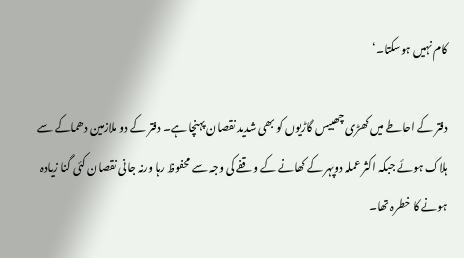کام نہیں ہوسکتا۔‘

دفتر کے احاطے میں کھڑی چھبیس گاڑیوں کو بھی شدید نقصان پہنچا ہے۔ دفتر کے دو ملازمین دھماکے سے ہلاک ہوئے جبکہ اکثر عملہ دوپہر کے کھانے کے وقفے کی وجہ سے محفوظ رہا ورنہ جانی نقصان کئی گنا زیادہ ہونے کا خطرہ تھا۔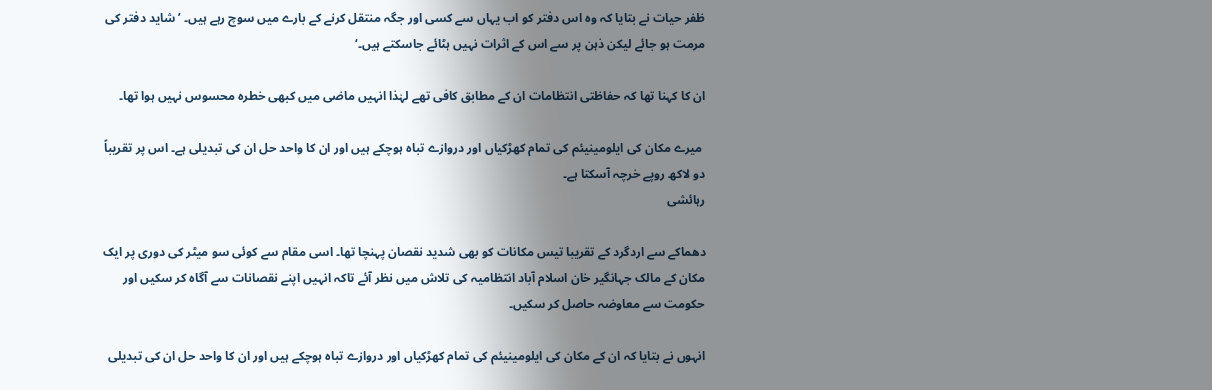ظفر حیات نے بتایا کہ وہ اس دفتر کو اب یہاں سے کسی اور جگہ منتقل کرنے کے بارے میں سوچ رہے ہیں۔ ’شاید دفتر کی مرمت ہو جائے لیکن ذہن پر سے اس کے اثرات نہیں ہٹائے جاسکتے ہیں۔‘

ان کا کہنا تھا کہ حفاظتی انتظامات ان کے مطابق کافی تھے لہٰذا انہیں ماضی میں کبھی خطرہ محسوس نہیں ہوا تھا۔

 میرے مکان کی ایلومینیئم کی تمام کھڑکیاں اور دروازے تباہ ہوچکے ہیں اور ان کا واحد حل ان کی تبدیلی ہے۔ اس پر تقریباً دو لاکھ روپے خرچہ آسکتا ہے۔
رہائشی

دھماکے سے اردگرد کے تقریبا تیس مکانات کو بھی شدید نقصان پہنچا تھا۔ اسی مقام سے کوئی سو میٹر کی دوری پر ایک مکان کے مالک جہانگیر خان اسلام آباد انتظامیہ کی تلاش میں نظر آئے تاکہ انہیں اپنے نقصانات سے آگاہ کر سکیں اور حکومت سے معاوضہ حاصل کر سکیں۔

انہوں نے بتایا کہ ان کے مکان کی ایلومینیئم کی تمام کھڑکیاں اور دروازے تباہ ہوچکے ہیں اور ان کا واحد حل ان کی تبدیلی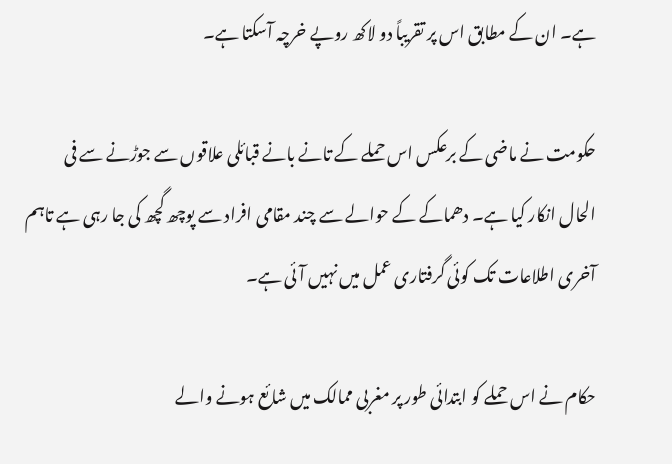ہے۔ ان کے مطابق اس پر تقریباً دو لاکھ روپے خرچہ آسکتا ہے۔

حکومت نے ماضی کے برعکس اس حملے کے تانے بانے قبائلی علاقوں سے جوڑنے سے فی الحال انکار کیا ہے۔ دھماکے کے حوالے سے چند مقامی افراد سے پوچھ گچھ کی جا رہی ہے تاہم آخری اطلاعات تک کوئی گرفتاری عمل میں نہیں آئی ہے۔

حکام نے اس حملے کو ابتدائی طور پر مغربی ممالک میں شائع ہونے والے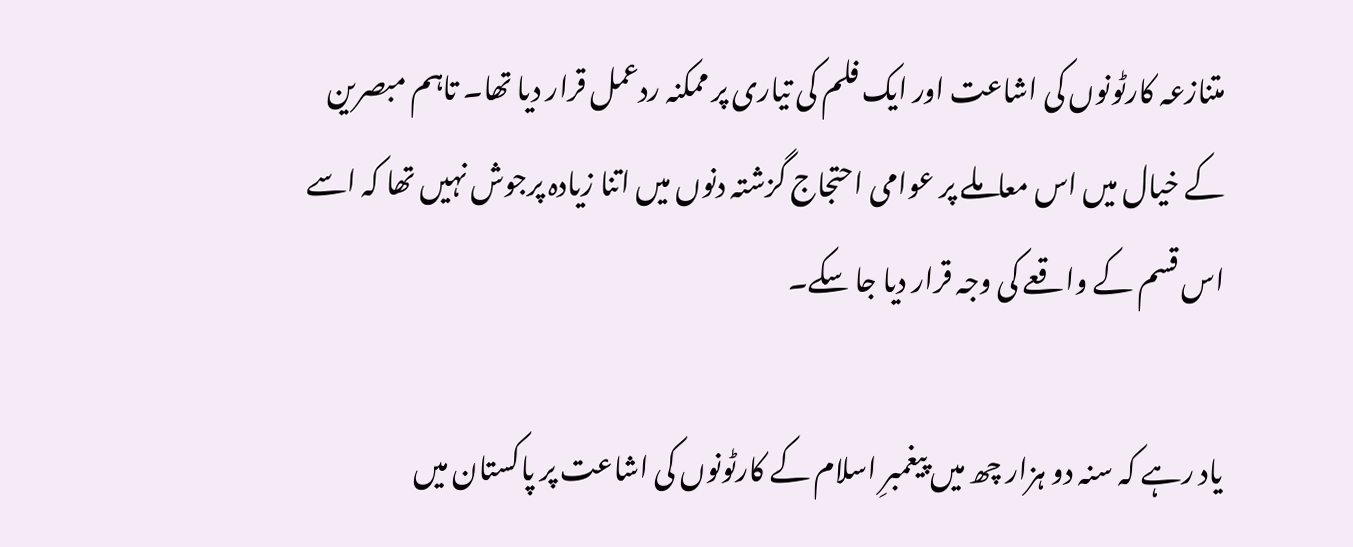متنازعہ کارٹونوں کی اشاعت اور ایک فلم کی تیاری پر ممکنہ ردعمل قرار دیا تھا۔ تاہم مبصرین کے خیال میں اس معاملے پر عوامی احتجاج گزشتہ دنوں میں اتنا زیادہ پرجوش نہیں تھا کہ اسے اس قسم کے واقعے کی وجہ قرار دیا جا سکے۔

یاد رہے کہ سنہ دو ہزار چھ میں پیغمبرِ اسلام کے کارٹونوں کی اشاعت پر پاکستان میں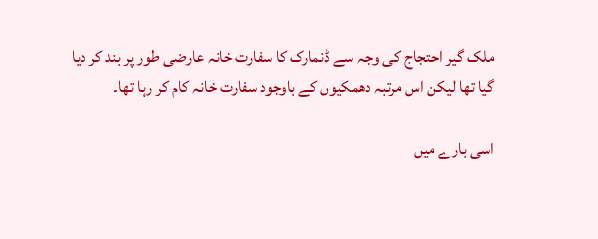ملک گیر احتجاج کی وجہ سے ڈنمارک کا سفارت خانہ عارضی طور پر بند کر دیا گیا تھا لیکن اس مرتبہ دھمکیوں کے باوجود سفارت خانہ کام کر رہا تھا۔

اسی بارے میں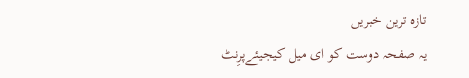تازہ ترین خبریں
یہ صفحہ دوست کو ای میل کیجیئےپرِنٹ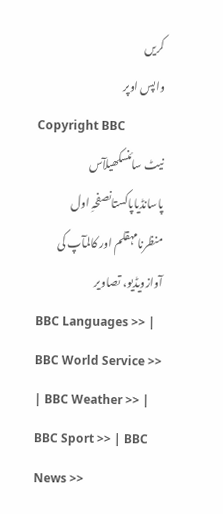کریں
واپس اوپر
Copyright BBC
نیٹ سائنسکھیلآس پاسانڈیاپاکستانصفحہِ اول
منظرنامہقلم اور کالمآپ کی آوازویڈیو، تصاویر
BBC Languages >> | BBC World Service >> | BBC Weather >> | BBC Sport >> | BBC News >>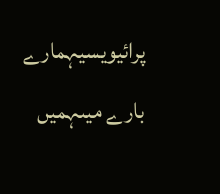پرائیویسیہمارے بارے میںہمیں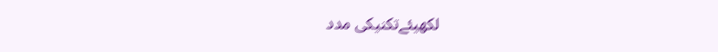لکھیئےتکنیکی مدد